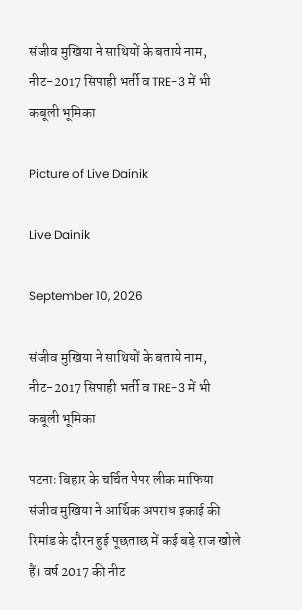संजीव मुखिया ने साथियों के बताये नाम, नीट-2017 सिपाही भर्ती व TRE-3 में भी कबूली भूमिका

Picture of Live Dainik

Live Dainik

September 10, 2026

संजीव मुखिया ने साथियों के बताये नाम, नीट-2017 सिपाही भर्ती व TRE-3 में भी कबूली भूमिका

पटनाः बिहार के चर्चित पेपर लीक माफिया संजीव मुखिया ने आर्थिक अपराध इकाई की रिमांड के दौरन हुई पूछताछ में कई बड़े राज खोले हैं। वर्ष 2017 की नीट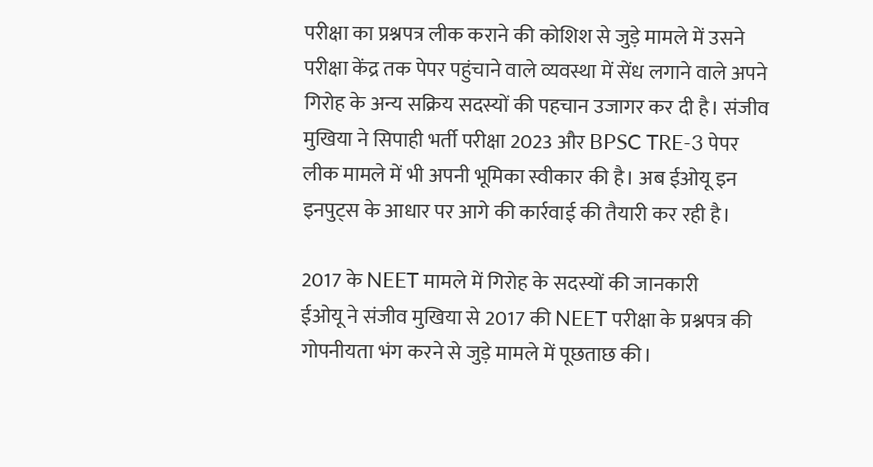परीक्षा का प्रश्नपत्र लीक कराने की कोशिश से जुड़े मामले में उसने परीक्षा केंद्र तक पेपर पहुंचाने वाले व्यवस्था में सेंध लगाने वाले अपने गिरोह के अन्य सक्रिय सदस्यों की पहचान उजागर कर दी है। संजीव मुखिया ने सिपाही भर्ती परीक्षा 2023 और BPSC TRE-3 पेपर लीक मामले में भी अपनी भूमिका स्वीकार की है। अब ईओयू इन इनपुट्स के आधार पर आगे की कार्रवाई की तैयारी कर रही है।

2017 के NEET मामले में गिरोह के सदस्यों की जानकारी
ईओयू ने संजीव मुखिया से 2017 की NEET परीक्षा के प्रश्नपत्र की गोपनीयता भंग करने से जुड़े मामले में पूछताछ की।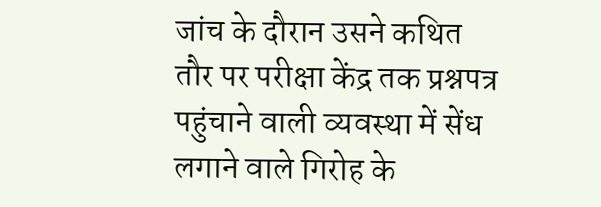जांच के दौरान उसने कथित तौर पर परीक्षा केंद्र तक प्रश्नपत्र पहुंचाने वाली व्यवस्था में सेंध लगाने वाले गिरोह के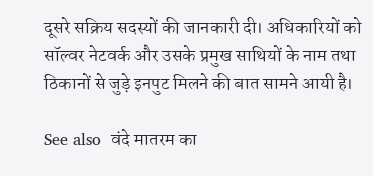दूसरे सक्रिय सदस्यों की जानकारी दी। अधिकारियों को सॉल्वर नेटवर्क और उसके प्रमुख साथियों के नाम तथा ठिकानों से जुड़े इनपुट मिलने की बात सामने आयी है।

See also  वंदे मातरम का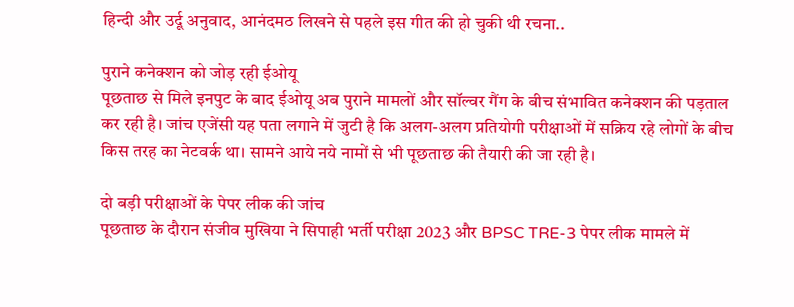हिन्दी और उर्दू अनुवाद, आनंदमठ लिखने से पहले इस गीत की हो चुकी थी रचना..

पुराने कनेक्शन को जोड़ रही ईओयू
पूछताछ से मिले इनपुट के बाद ईओयू अब पुराने मामलों और सॉल्वर गैंग के बीच संभावित कनेक्शन की पड़ताल कर रही है। जांच एजेंसी यह पता लगाने में जुटी है कि अलग-अलग प्रतियोगी परीक्षाओं में सक्रिय रहे लोगों के बीच किस तरह का नेटवर्क था। सामने आये नये नामों से भी पूछताछ की तैयारी की जा रही है।

दो बड़ी परीक्षाओं के पेपर लीक की जांच
पूछताछ के दौरान संजीव मुखिया ने सिपाही भर्ती परीक्षा 2023 और BPSC TRE-3 पेपर लीक मामले में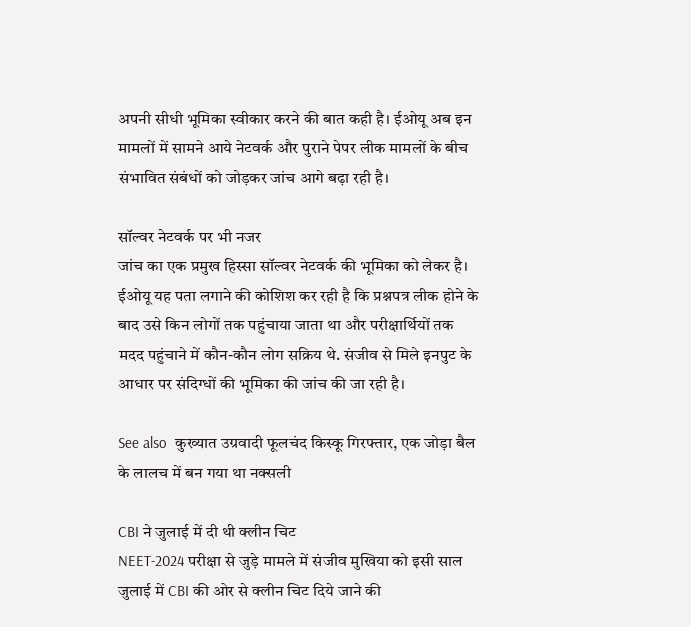अपनी सीधी भूमिका स्वीकार करने की बात कही है। ईओयू अब इन मामलों में सामने आये नेटवर्क और पुराने पेपर लीक मामलों के बीच संभावित संबंधों को जोड़कर जांच आगे बढ़ा रही है।

सॉल्वर नेटवर्क पर भी नजर
जांच का एक प्रमुख हिस्सा सॉल्वर नेटवर्क की भूमिका को लेकर है। ईओयू यह पता लगाने की कोशिश कर रही है कि प्रश्नपत्र लीक होने के बाद उसे किन लोगों तक पहुंचाया जाता था और परीक्षार्थियों तक मदद पहुंचाने में कौन-कौन लोग सक्रिय थे. संजीव से मिले इनपुट के आधार पर संदिग्धों की भूमिका की जांच की जा रही है।

See also  कुख्यात उग्रवादी फूलचंद किस्कू गिरफ्तार, एक जोड़ा बैल के लालच में बन गया था नक्सली

CBI ने जुलाई में दी थी क्लीन चिट
NEET-2024 परीक्षा से जुड़े मामले में संजीव मुखिया को इसी साल जुलाई में CBI की ओर से क्लीन चिट दिये जाने की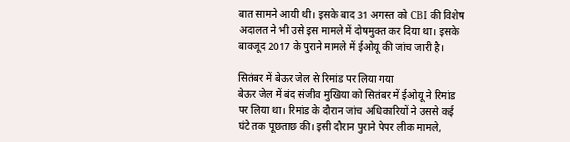बात सामने आयी थी। इसके बाद 31 अगस्त को CBI की विशेष अदालत ने भी उसे इस मामले में दोषमुक्त कर दिया था। इसके बावजूद 2017 के पुराने मामले में ईओयू की जांच जारी है।

सितंबर में बेऊर जेल से रिमांड पर लिया गया
बेऊर जेल में बंद संजीव मुखिया को सितंबर में ईओयू ने रिमांड पर लिया था। रिमांड के दौरान जांच अधिकारियों ने उससे कई घंटे तक पूछताछ की। इसी दौरान पुराने पेपर लीक मामले,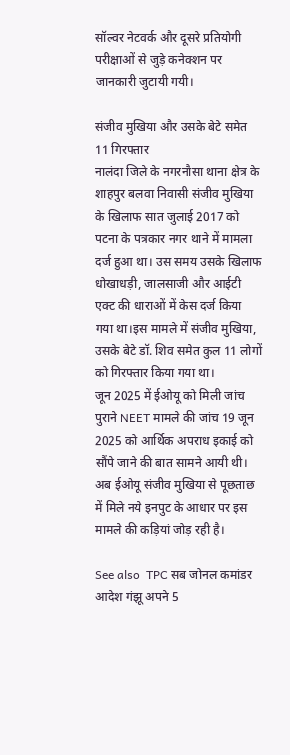सॉल्वर नेटवर्क और दूसरे प्रतियोगी परीक्षाओं से जुड़े कनेक्शन पर जानकारी जुटायी गयी।

संजीव मुखिया और उसके बेटे समेत 11 गिरफ्तार
नालंदा जिले के नगरनौसा थाना क्षेत्र के शाहपुर बलवा निवासी संजीव मुखिया के खिलाफ सात जुलाई 2017 को पटना के पत्रकार नगर थाने में मामला दर्ज हुआ था। उस समय उसके खिलाफ धोखाधड़ी, जालसाजी और आईटी एक्ट की धाराओं में केस दर्ज किया गया था।इस मामले में संजीव मुखिया, उसके बेटे डॉ. शिव समेत कुल 11 लोगों को गिरफ्तार किया गया था।
जून 2025 में ईओयू को मिली जांच
पुराने NEET मामले की जांच 19 जून 2025 को आर्थिक अपराध इकाई को सौंपे जाने की बात सामने आयी थी। अब ईओयू संजीव मुखिया से पूछताछ में मिले नये इनपुट के आधार पर इस मामले की कड़ियां जोड़ रही है।

See also  TPC सब जोनल कमांडर आदेश गंझू अपने 5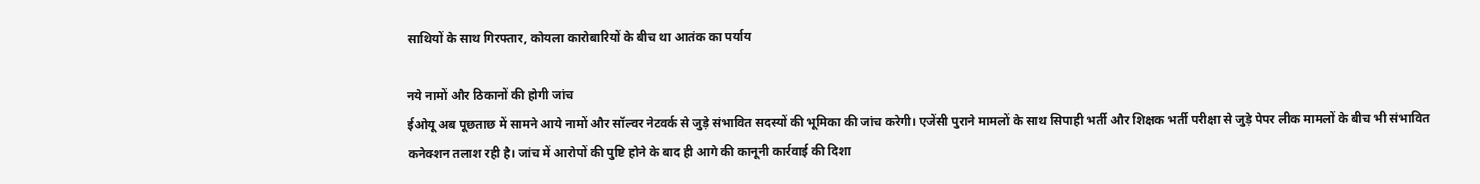साथियों के साथ गिरफ्तार, कोयला कारोबारियों के बीच था आतंक का पर्याय

नये नामों और ठिकानों की होगी जांच
ईओयू अब पूछताछ में सामने आये नामों और सॉल्वर नेटवर्क से जुड़े संभावित सदस्यों की भूमिका की जांच करेगी। एजेंसी पुराने मामलों के साथ सिपाही भर्ती और शिक्षक भर्ती परीक्षा से जुड़े पेपर लीक मामलों के बीच भी संभावित कनेक्शन तलाश रही है। जांच में आरोपों की पुष्टि होने के बाद ही आगे की कानूनी कार्रवाई की दिशा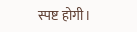स्पष्ट होगी।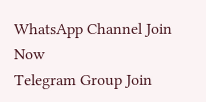WhatsApp Channel Join Now
Telegram Group Join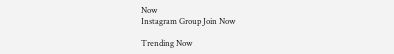Now
Instagram Group Join Now

Trending Now